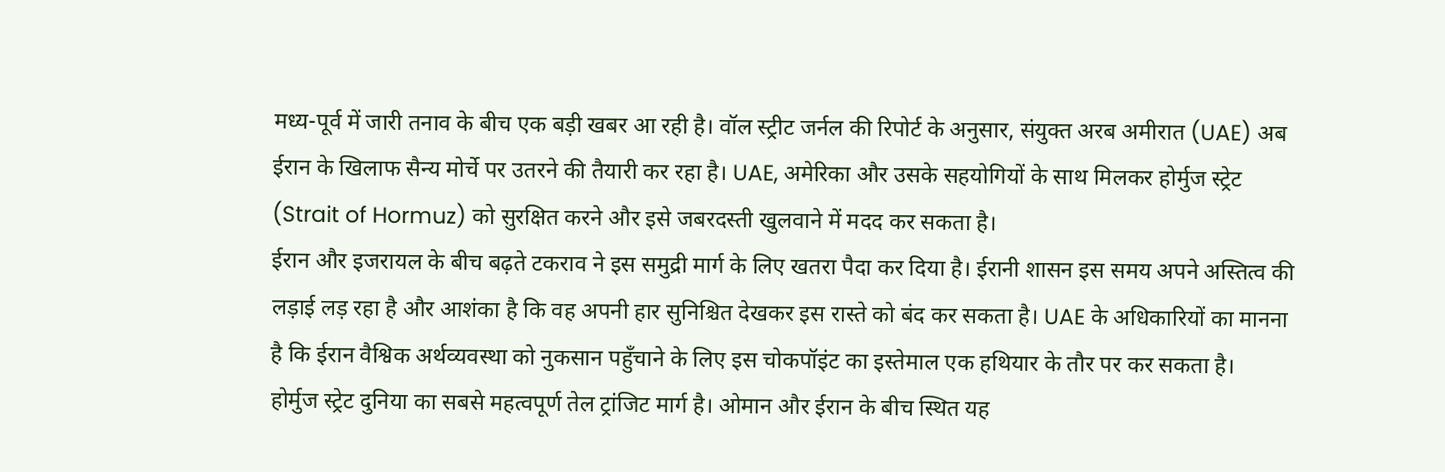मध्य-पूर्व में जारी तनाव के बीच एक बड़ी खबर आ रही है। वॉल स्ट्रीट जर्नल की रिपोर्ट के अनुसार, संयुक्त अरब अमीरात (UAE) अब ईरान के खिलाफ सैन्य मोर्चे पर उतरने की तैयारी कर रहा है। UAE, अमेरिका और उसके सहयोगियों के साथ मिलकर होर्मुज स्ट्रेट (Strait of Hormuz) को सुरक्षित करने और इसे जबरदस्ती खुलवाने में मदद कर सकता है।
ईरान और इजरायल के बीच बढ़ते टकराव ने इस समुद्री मार्ग के लिए खतरा पैदा कर दिया है। ईरानी शासन इस समय अपने अस्तित्व की लड़ाई लड़ रहा है और आशंका है कि वह अपनी हार सुनिश्चित देखकर इस रास्ते को बंद कर सकता है। UAE के अधिकारियों का मानना है कि ईरान वैश्विक अर्थव्यवस्था को नुकसान पहुँचाने के लिए इस चोकपॉइंट का इस्तेमाल एक हथियार के तौर पर कर सकता है।
होर्मुज स्ट्रेट दुनिया का सबसे महत्वपूर्ण तेल ट्रांजिट मार्ग है। ओमान और ईरान के बीच स्थित यह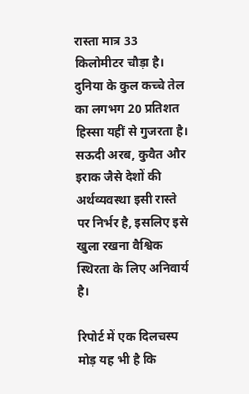रास्ता मात्र 33 किलोमीटर चौड़ा है। दुनिया के कुल कच्चे तेल का लगभग 20 प्रतिशत हिस्सा यहीं से गुजरता है। सऊदी अरब, कुवैत और इराक जैसे देशों की अर्थव्यवस्था इसी रास्ते पर निर्भर है, इसलिए इसे खुला रखना वैश्विक स्थिरता के लिए अनिवार्य है।

रिपोर्ट में एक दिलचस्प मोड़ यह भी है कि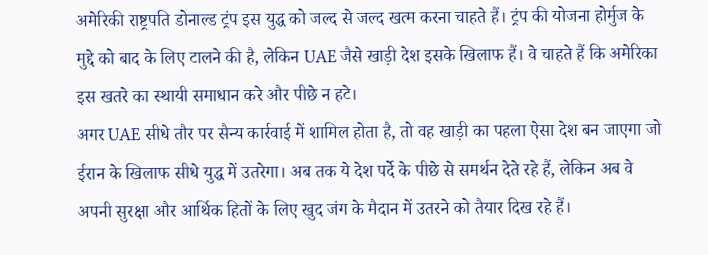अमेरिकी राष्ट्रपति डोनाल्ड ट्रंप इस युद्ध को जल्द से जल्द खत्म करना चाहते हैं। ट्रंप की योजना होर्मुज के मुद्दे को बाद के लिए टालने की है, लेकिन UAE जैसे खाड़ी देश इसके खिलाफ हैं। वे चाहते हैं कि अमेरिका इस खतरे का स्थायी समाधान करे और पीछे न हटे।
अगर UAE सीधे तौर पर सैन्य कार्रवाई में शामिल होता है, तो वह खाड़ी का पहला ऐसा देश बन जाएगा जो ईरान के खिलाफ सीधे युद्ध में उतरेगा। अब तक ये देश पर्दे के पीछे से समर्थन देते रहे हैं, लेकिन अब वे अपनी सुरक्षा और आर्थिक हितों के लिए खुद जंग के मैदान में उतरने को तैयार दिख रहे हैं।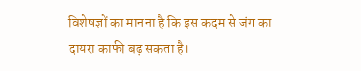विशेषज्ञों का मानना है कि इस कदम से जंग का दायरा काफी बढ़ सकता है।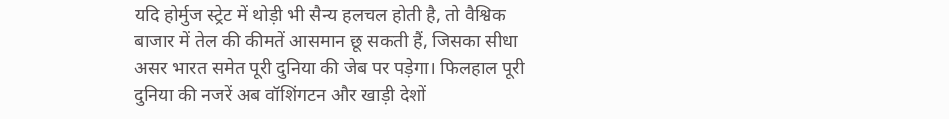यदि होर्मुज स्ट्रेट में थोड़ी भी सैन्य हलचल होती है, तो वैश्विक बाजार में तेल की कीमतें आसमान छू सकती हैं, जिसका सीधा असर भारत समेत पूरी दुनिया की जेब पर पड़ेगा। फिलहाल पूरी दुनिया की नजरें अब वॉशिंगटन और खाड़ी देशों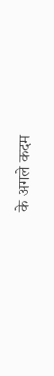के अगले कदम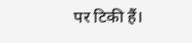पर टिकी हैं।